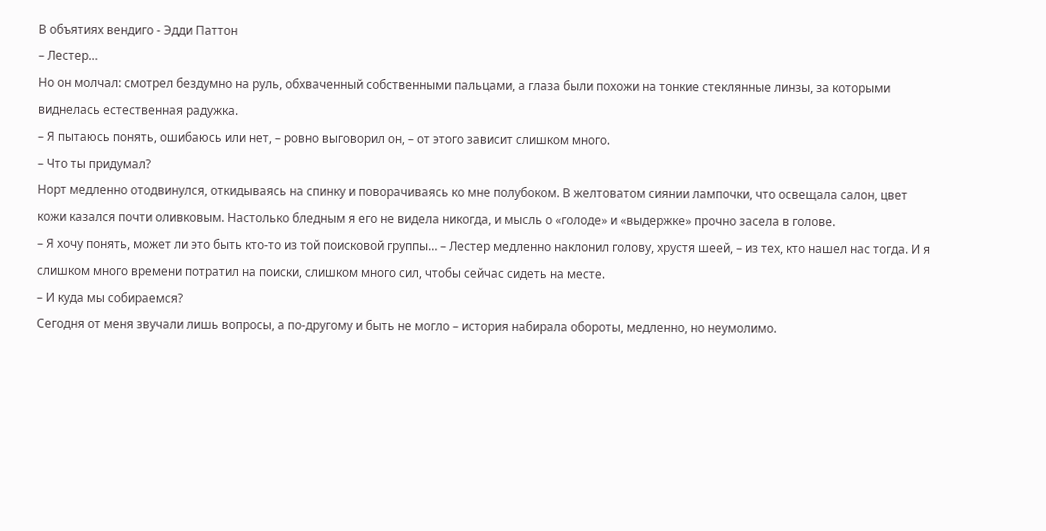В объятиях вендиго - Эдди Паттон
– Лестер…
Но он молчал: смотрел бездумно на руль, обхваченный собственными пальцами, а глаза были похожи на тонкие стеклянные линзы, за которыми виднелась естественная радужка.
– Я пытаюсь понять, ошибаюсь или нет, – ровно выговорил он, – от этого зависит слишком много.
– Что ты придумал?
Норт медленно отодвинулся, откидываясь на спинку и поворачиваясь ко мне полубоком. В желтоватом сиянии лампочки, что освещала салон, цвет кожи казался почти оливковым. Настолько бледным я его не видела никогда, и мысль о «голоде» и «выдержке» прочно засела в голове.
– Я хочу понять, может ли это быть кто-то из той поисковой группы… – Лестер медленно наклонил голову, хрустя шеей, – из тех, кто нашел нас тогда. И я слишком много времени потратил на поиски, слишком много сил, чтобы сейчас сидеть на месте.
– И куда мы собираемся?
Сегодня от меня звучали лишь вопросы, а по-другому и быть не могло – история набирала обороты, медленно, но неумолимо.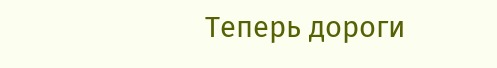Теперь дороги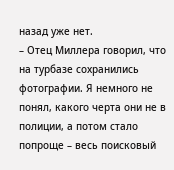назад уже нет.
– Отец Миллера говорил, что на турбазе сохранились фотографии. Я немного не понял, какого черта они не в полиции, а потом стало попроще – весь поисковый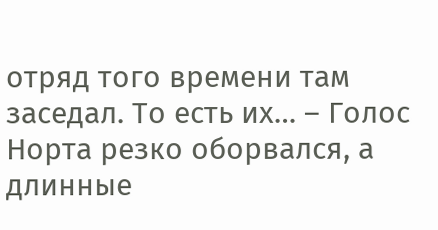отряд того времени там заседал. То есть их… – Голос Норта резко оборвался, а длинные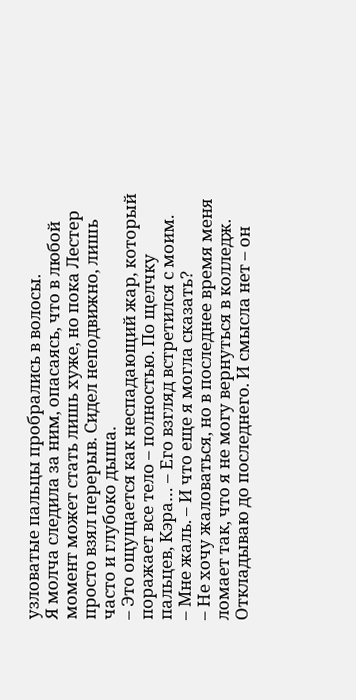узловатые пальцы пробрались в волосы.
Я молча следила за ним, опасаясь, что в любой момент может стать лишь хуже, но пока Лестер просто взял перерыв. Сидел неподвижно, лишь часто и глубоко дыша.
– Это ощущается как неспадающий жар, который поражает все тело – полностью. По щелчку пальцев, Кэра… – Его взгляд встретился с моим.
– Мне жаль. – И что еще я могла сказать?
– Не хочу жаловаться, но в последнее время меня ломает так, что я не могу вернуться в колледж. Откладываю до последнего. И смысла нет – он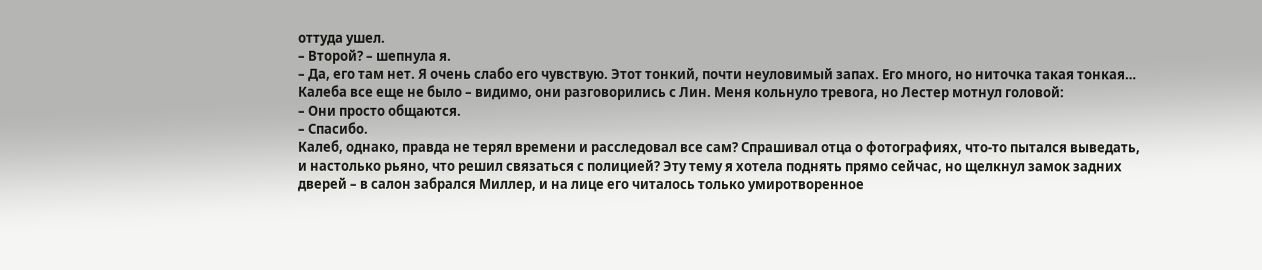оттуда ушел.
– Второй? – шепнула я.
– Да, его там нет. Я очень слабо его чувствую. Этот тонкий, почти неуловимый запах. Его много, но ниточка такая тонкая…
Калеба все еще не было – видимо, они разговорились с Лин. Меня кольнуло тревога, но Лестер мотнул головой:
– Они просто общаются.
– Спасибо.
Калеб, однако, правда не терял времени и расследовал все сам? Спрашивал отца о фотографиях, что-то пытался выведать, и настолько рьяно, что решил связаться с полицией? Эту тему я хотела поднять прямо сейчас, но щелкнул замок задних дверей – в салон забрался Миллер, и на лице его читалось только умиротворенное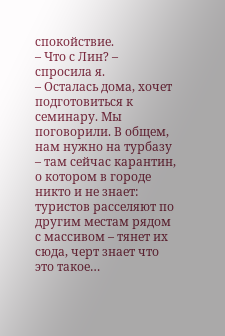спокойствие.
– Что с Лин? – спросила я.
– Осталась дома, хочет подготовиться к семинару. Мы поговорили. В общем, нам нужно на турбазу – там сейчас карантин, о котором в городе никто и не знает: туристов расселяют по другим местам рядом с массивом – тянет их сюда, черт знает что это такое…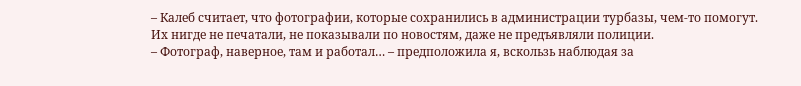– Калеб считает, что фотографии, которые сохранились в администрации турбазы, чем-то помогут. Их нигде не печатали, не показывали по новостям, даже не предъявляли полиции.
– Фотограф, наверное, там и работал… – предположила я, вскользь наблюдая за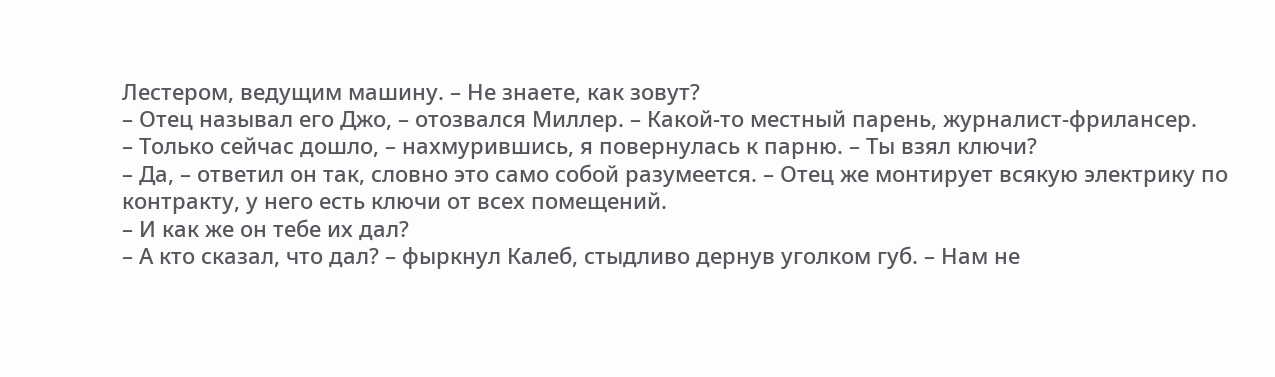Лестером, ведущим машину. – Не знаете, как зовут?
– Отец называл его Джо, – отозвался Миллер. – Какой-то местный парень, журналист-фрилансер.
– Только сейчас дошло, – нахмурившись, я повернулась к парню. – Ты взял ключи?
– Да, – ответил он так, словно это само собой разумеется. – Отец же монтирует всякую электрику по контракту, у него есть ключи от всех помещений.
– И как же он тебе их дал?
– А кто сказал, что дал? – фыркнул Калеб, стыдливо дернув уголком губ. – Нам не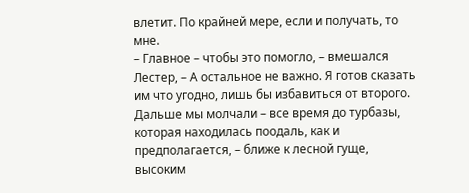влетит. По крайней мере, если и получать, то мне.
– Главное – чтобы это помогло, – вмешался Лестер, – А остальное не важно. Я готов сказать им что угодно, лишь бы избавиться от второго.
Дальше мы молчали – все время до турбазы, которая находилась поодаль, как и предполагается, – ближе к лесной гуще, высоким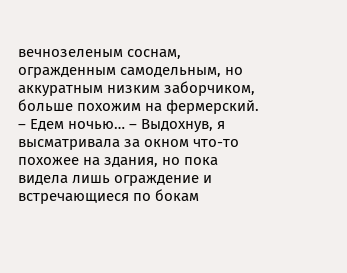вечнозеленым соснам, огражденным самодельным, но аккуратным низким заборчиком, больше похожим на фермерский.
– Едем ночью… – Выдохнув, я высматривала за окном что-то похожее на здания, но пока видела лишь ограждение и встречающиеся по бокам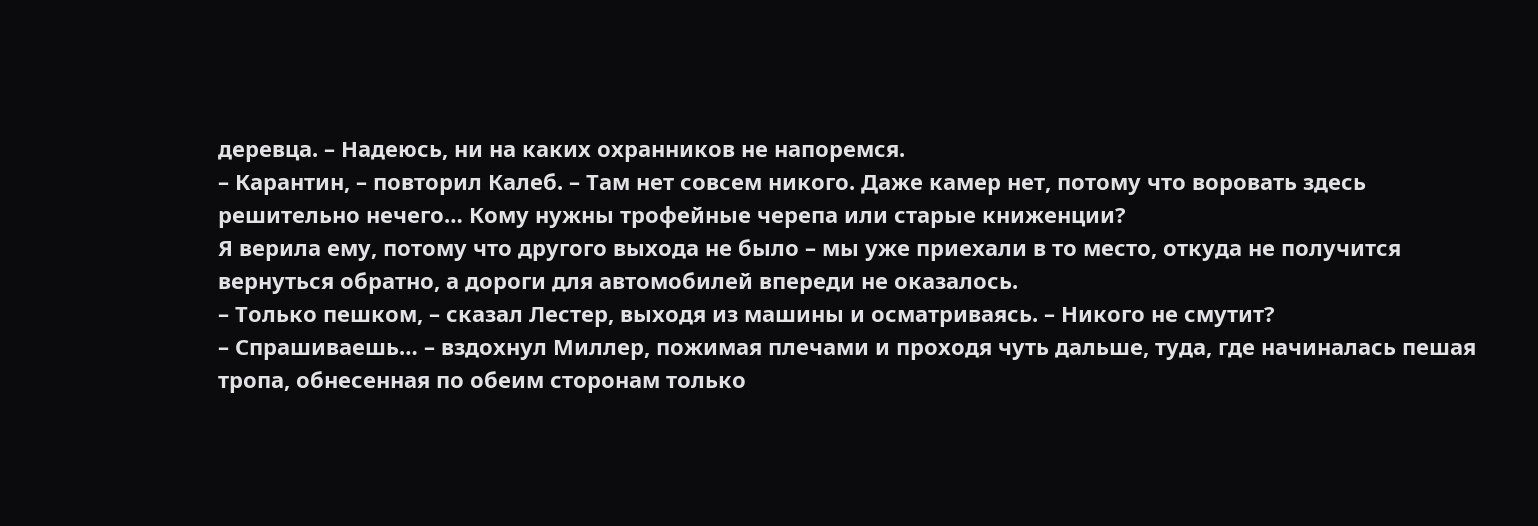деревца. – Надеюсь, ни на каких охранников не напоремся.
– Карантин, – повторил Калеб. – Там нет совсем никого. Даже камер нет, потому что воровать здесь решительно нечего… Кому нужны трофейные черепа или старые книженции?
Я верила ему, потому что другого выхода не было – мы уже приехали в то место, откуда не получится вернуться обратно, а дороги для автомобилей впереди не оказалось.
– Только пешком, – сказал Лестер, выходя из машины и осматриваясь. – Никого не смутит?
– Спрашиваешь… – вздохнул Миллер, пожимая плечами и проходя чуть дальше, туда, где начиналась пешая тропа, обнесенная по обеим сторонам только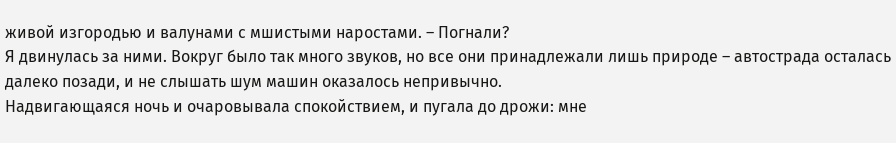живой изгородью и валунами с мшистыми наростами. – Погнали?
Я двинулась за ними. Вокруг было так много звуков, но все они принадлежали лишь природе – автострада осталась далеко позади, и не слышать шум машин оказалось непривычно.
Надвигающаяся ночь и очаровывала спокойствием, и пугала до дрожи: мне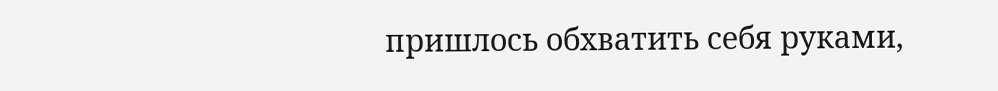пришлось обхватить себя руками,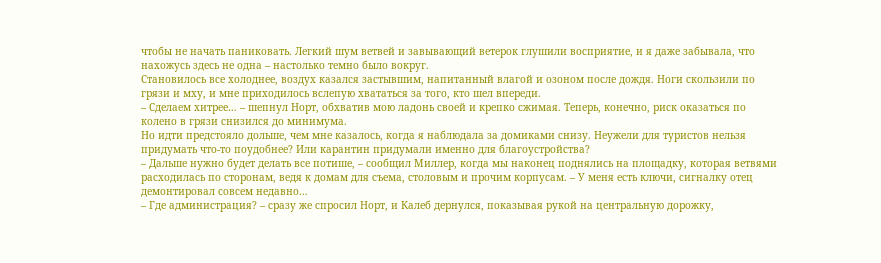чтобы не начать паниковать. Легкий шум ветвей и завывающий ветерок глушили восприятие, и я даже забывала, что нахожусь здесь не одна – настолько темно было вокруг.
Становилось все холоднее, воздух казался застывшим, напитанный влагой и озоном после дождя. Ноги скользили по грязи и мху, и мне приходилось вслепую хвататься за того, кто шел впереди.
– Сделаем хитрее… – шепнул Норт, обхватив мою ладонь своей и крепко сжимая. Теперь, конечно, риск оказаться по колено в грязи снизился до минимума.
Но идти предстояло дольше, чем мне казалось, когда я наблюдала за домиками снизу. Неужели для туристов нельзя придумать что-то поудобнее? Или карантин придумали именно для благоустройства?
– Дальше нужно будет делать все потише, – сообщил Миллер, когда мы наконец поднялись на площадку, которая ветвями расходилась по сторонам, ведя к домам для съема, столовым и прочим корпусам. – У меня есть ключи, сигналку отец демонтировал совсем недавно…
– Где администрация? – сразу же спросил Норт, и Калеб дернулся, показывая рукой на центральную дорожку,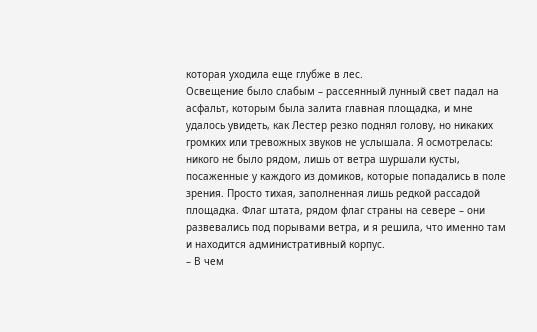которая уходила еще глубже в лес.
Освещение было слабым – рассеянный лунный свет падал на асфальт, которым была залита главная площадка, и мне удалось увидеть, как Лестер резко поднял голову, но никаких громких или тревожных звуков не услышала. Я осмотрелась: никого не было рядом, лишь от ветра шуршали кусты, посаженные у каждого из домиков, которые попадались в поле зрения. Просто тихая, заполненная лишь редкой рассадой площадка. Флаг штата, рядом флаг страны на севере – они развевались под порывами ветра, и я решила, что именно там и находится административный корпус.
– В чем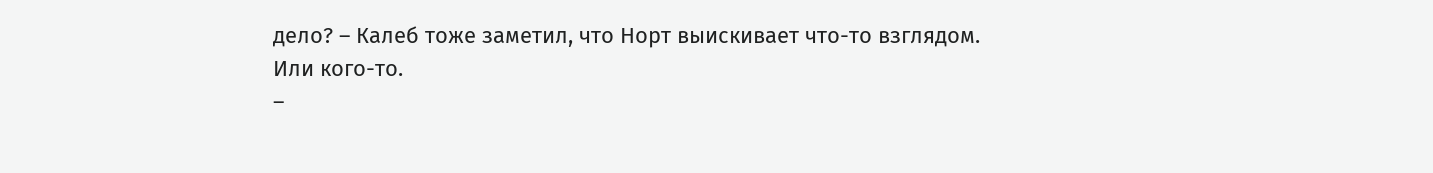дело? – Калеб тоже заметил, что Норт выискивает что-то взглядом.
Или кого-то.
–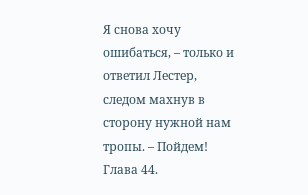Я снова хочу ошибаться, – только и ответил Лестер, следом махнув в сторону нужной нам тропы. – Пойдем!
Глава 44.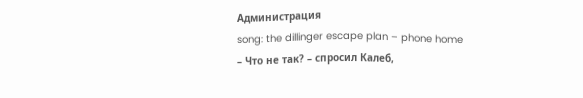Администрация
song: the dillinger escape plan – phone home
– Что не так? – спросил Калеб,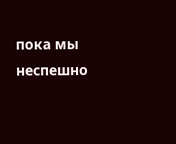пока мы неспешно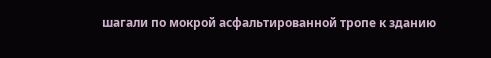шагали по мокрой асфальтированной тропе к зданию